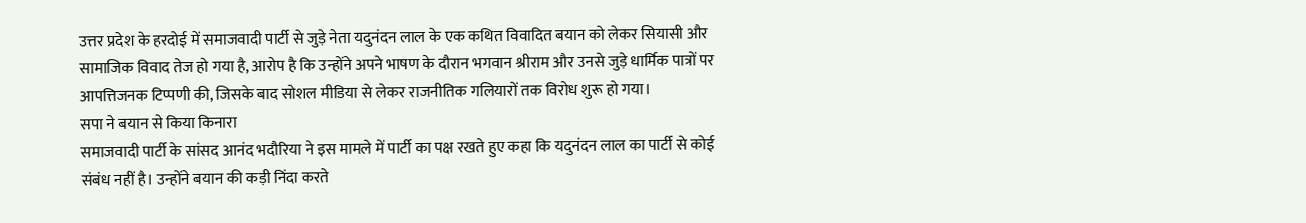उत्तर प्रदेश के हरदोई में समाजवादी पार्टी से जुड़े नेता यदुनंदन लाल के एक कथित विवादित बयान को लेकर सियासी और सामाजिक विवाद तेज हो गया है, आरोप है कि उन्होंने अपने भाषण के दौरान भगवान श्रीराम और उनसे जुड़े धार्मिक पात्रों पर आपत्तिजनक टिप्पणी की, जिसके बाद सोशल मीडिया से लेकर राजनीतिक गलियारों तक विरोध शुरू हो गया।
सपा ने बयान से किया किनारा
समाजवादी पार्टी के सांसद आनंद भदौरिया ने इस मामले में पार्टी का पक्ष रखते हुए कहा कि यदुनंदन लाल का पार्टी से कोई संबंध नहीं है। उन्होंने बयान की कड़ी निंदा करते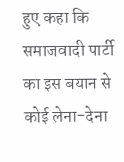हुए कहा कि समाजवादी पार्टी का इस बयान से कोई लेना-देना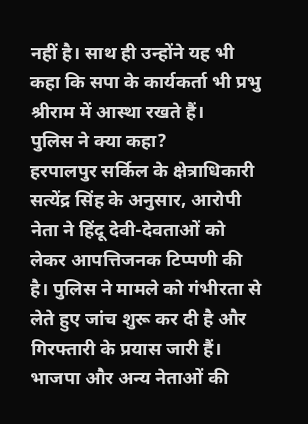नहीं है। साथ ही उन्होंने यह भी कहा कि सपा के कार्यकर्ता भी प्रभु श्रीराम में आस्था रखते हैं।
पुलिस ने क्या कहा?
हरपालपुर सर्किल के क्षेत्राधिकारी सत्येंद्र सिंह के अनुसार, आरोपी नेता ने हिंदू देवी-देवताओं को लेकर आपत्तिजनक टिप्पणी की है। पुलिस ने मामले को गंभीरता से लेते हुए जांच शुरू कर दी है और गिरफ्तारी के प्रयास जारी हैं।
भाजपा और अन्य नेताओं की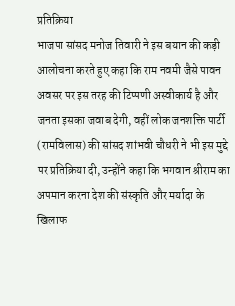प्रतिक्रिया
भाजपा सांसद मनोज तिवारी ने इस बयान की कड़ी आलोचना करते हुए कहा कि राम नवमी जैसे पावन अवसर पर इस तरह की टिप्पणी अस्वीकार्य है और जनता इसका जवाब देगी, वहीं लोक जनशक्ति पार्टी (रामविलास) की सांसद शांभवी चौधरी ने भी इस मुद्दे पर प्रतिक्रिया दी, उन्होंने कहा कि भगवान श्रीराम का अपमान करना देश की संस्कृति और मर्यादा के खिलाफ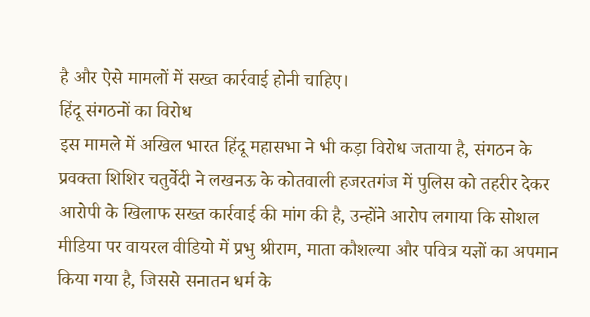है और ऐसे मामलों में सख्त कार्रवाई होनी चाहिए।
हिंदू संगठनों का विरोध
इस मामले में अखिल भारत हिंदू महासभा ने भी कड़ा विरोध जताया है, संगठन के प्रवक्ता शिशिर चतुर्वेदी ने लखनऊ के कोतवाली हजरतगंज में पुलिस को तहरीर देकर आरोपी के खिलाफ सख्त कार्रवाई की मांग की है, उन्होंने आरोप लगाया कि सोशल मीडिया पर वायरल वीडियो में प्रभु श्रीराम, माता कौशल्या और पवित्र यज्ञों का अपमान किया गया है, जिससे सनातन धर्म के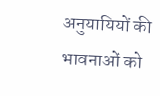अनुयायियों की भावनाओं को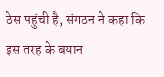ठेस पहुंची है, संगठन ने कहा कि इस तरह के बयान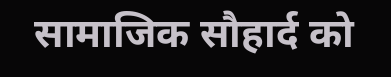सामाजिक सौहार्द को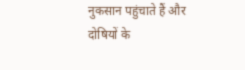नुकसान पहुंचाते हैं और दोषियों के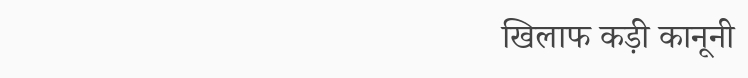खिलाफ कड़ी कानूनी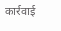कार्रवाई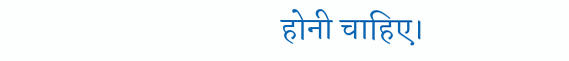होनी चाहिए।